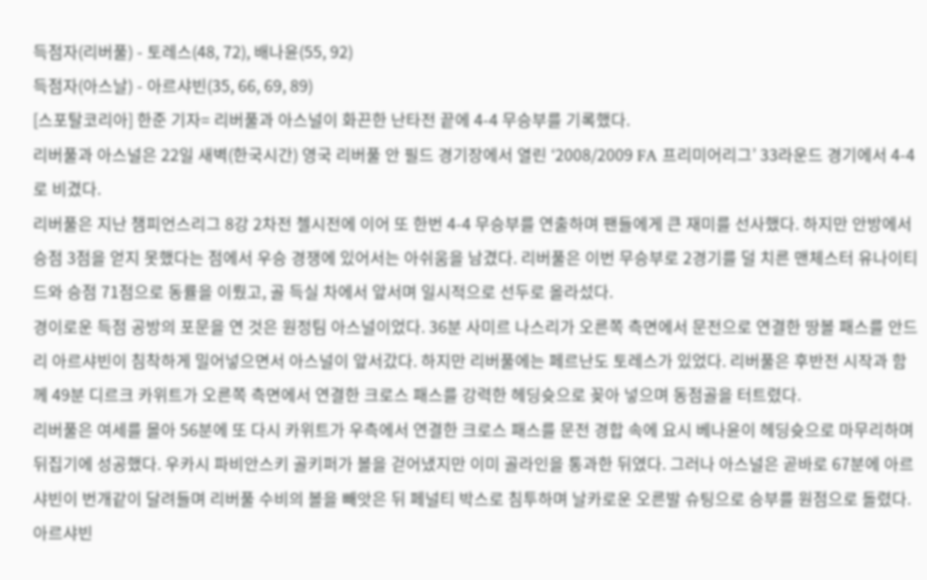득점자(리버풀) - 토레스(48, 72), 배나윤(55, 92)
득점자(아스날) - 아르샤빈(35, 66, 69, 89)
[스포탈코리아] 한준 기자= 리버풀과 아스널이 화끈한 난타전 끝에 4-4 무승부를 기록했다.
리버풀과 아스널은 22일 새벽(한국시간) 영국 리버풀 안 필드 경기장에서 열린 ‘2008/2009 FA 프리미어리그’ 33라운드 경기에서 4-4로 비겼다.
리버풀은 지난 챔피언스리그 8강 2차전 첼시전에 이어 또 한번 4-4 무승부를 연출하며 팬들에게 큰 재미를 선사했다. 하지만 안방에서 승점 3점을 얻지 못했다는 점에서 우승 경쟁에 있어서는 아쉬움을 남겼다. 리버풀은 이번 무승부로 2경기를 덜 치른 맨체스터 유나이티드와 승점 71점으로 동률을 이뤘고, 골 득실 차에서 앞서며 일시적으로 선두로 올라섰다.
경이로운 득점 공방의 포문을 연 것은 원정팀 아스널이었다. 36분 사미르 나스리가 오른쪽 측면에서 문전으로 연결한 땅볼 패스를 안드리 아르샤빈이 침착하게 밀어넣으면서 아스널이 앞서갔다. 하지만 리버풀에는 페르난도 토레스가 있었다. 리버풀은 후반전 시작과 함께 49분 디르크 카위트가 오른쪽 측면에서 연결한 크로스 패스를 강력한 헤딩슛으로 꽂아 넣으며 동점골을 터트렸다.
리버풀은 여세를 몰아 56분에 또 다시 카위트가 우측에서 연결한 크로스 패스를 문전 경합 속에 요시 베나윤이 헤딩슛으로 마무리하며 뒤집기에 성공했다. 우카시 파비안스키 골키퍼가 볼을 걷어냈지만 이미 골라인을 통과한 뒤였다. 그러나 아스널은 곧바로 67분에 아르샤빈이 번개같이 달려들며 리버풀 수비의 볼을 빼앗은 뒤 페널티 박스로 침투하며 날카로운 오른발 슈팅으로 승부를 원점으로 돌렸다.
아르샤빈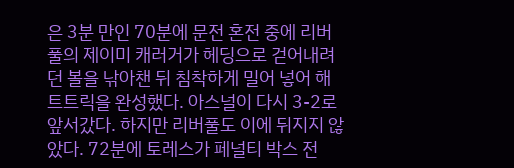은 3분 만인 70분에 문전 혼전 중에 리버풀의 제이미 캐러거가 헤딩으로 걷어내려던 볼을 낚아챈 뒤 침착하게 밀어 넣어 해트트릭을 완성했다. 아스널이 다시 3-2로 앞서갔다. 하지만 리버풀도 이에 뒤지지 않았다. 72분에 토레스가 페널티 박스 전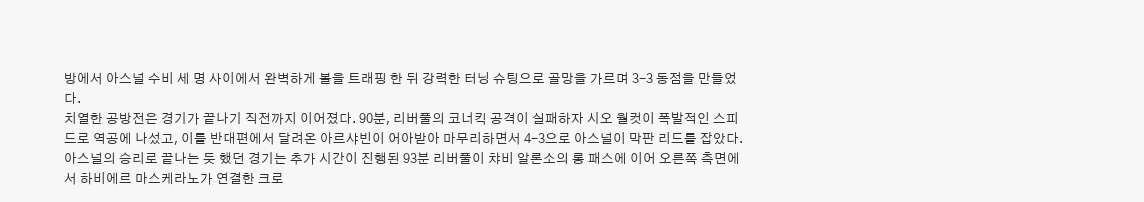방에서 아스널 수비 세 명 사이에서 완벽하게 볼을 트래핑 한 뒤 강력한 터닝 슈팅으로 골망을 가르며 3-3 동점을 만들었다.
치열한 공방전은 경기가 끝나기 직전까지 이어졌다. 90분, 리버풀의 코너킥 공격이 실패하자 시오 월컷이 폭발적인 스피드로 역공에 나섰고, 이를 반대편에서 달려온 아르샤빈이 어아받아 마무리하면서 4-3으로 아스널이 막판 리드를 잡았다.
아스널의 승리로 끝나는 듯 했던 경기는 추가 시간이 진행된 93분 리버풀이 챠비 알론소의 롱 패스에 이어 오른쪽 측면에서 하비에르 마스케라노가 연결한 크로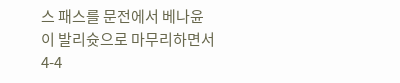스 패스를 문전에서 베나윤이 발리슛으로 마무리하면서 4-4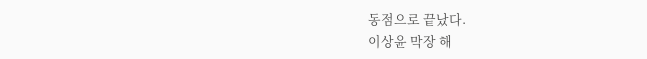동점으로 끝났다.
이상윤 막장 해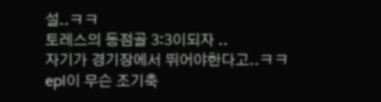설..ㅋㅋ
토레스의 동점골 3:3이되자 ..
자기가 경기장에서 뛰어야한다고..ㅋㅋ
epl이 무슨 조기축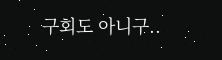구회도 아니구..